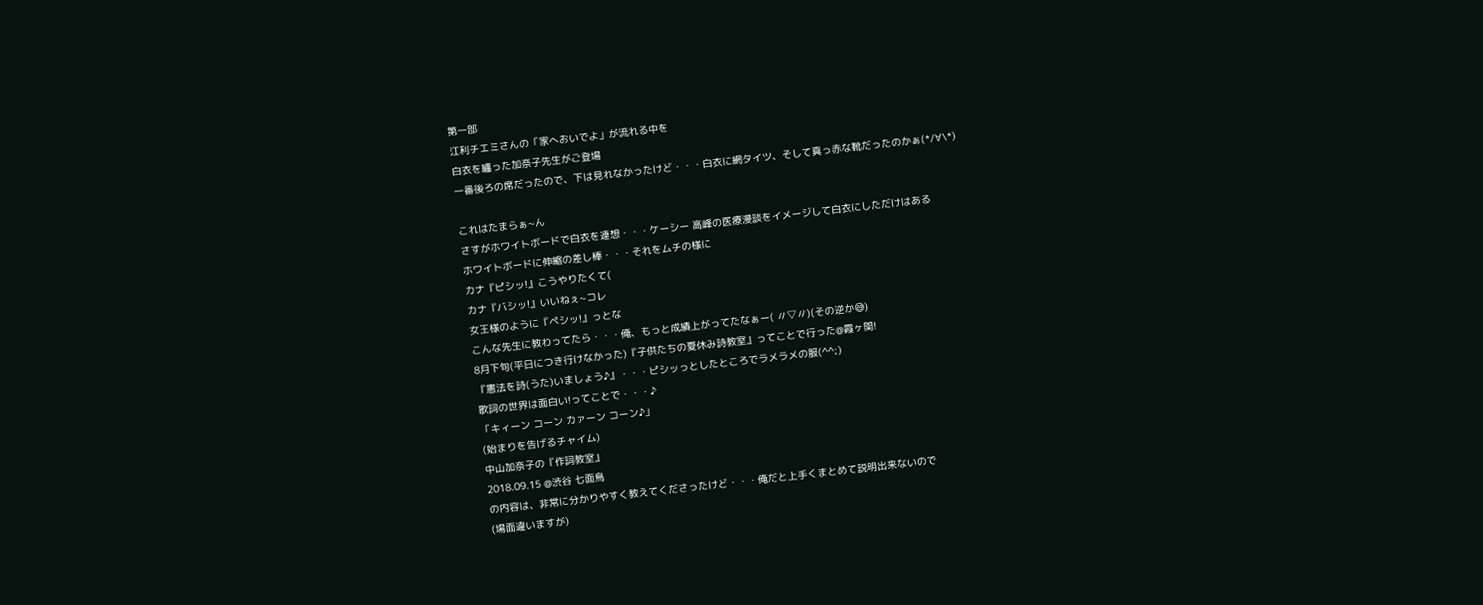第一部
江利チエミさんの「家へおいでよ」が流れる中を
白衣を纏った加奈子先生がご登場
一番後ろの席だったので、下は見れなかったけど・・・白衣に網タイツ、そして真っ赤な靴だったのかぁ(*/∀\*)

これはたまらぁ~ん
さすがホワイトボードで白衣を連想・・・ケーシー 高峰の医療漫談をイメージして白衣にしただけはある
ホワイトボードに伸縮の差し棒・・・それをムチの様に
カナ『ピシッ!』こうやりたくて(
カナ『バシッ!』いいねぇ~コレ
女王様のように『ペシッ!』っとな
こんな先生に教わってたら・・・俺、もっと成績上がってたなぁー( 〃▽〃)(その逆か😅)
8月下旬(平日につき行けなかった)『子供たちの夏休み詩教室』ってことで行った@霞ヶ関!
『憲法を詩(うた)いましょう♪』・・・ピシッっとしたところでラメラメの服(^^;)
歌詞の世界は面白い!ってことで・・・♪
「キィーン コーン カァーン コーン♪」
(始まりを告げるチャイム)
中山加奈子の『作詞教室』
2018.09.15 @渋谷 七面鳥
の内容は、非常に分かりやすく教えてくださったけど・・・俺だと上手くまとめて説明出来ないので
(場面違いますが)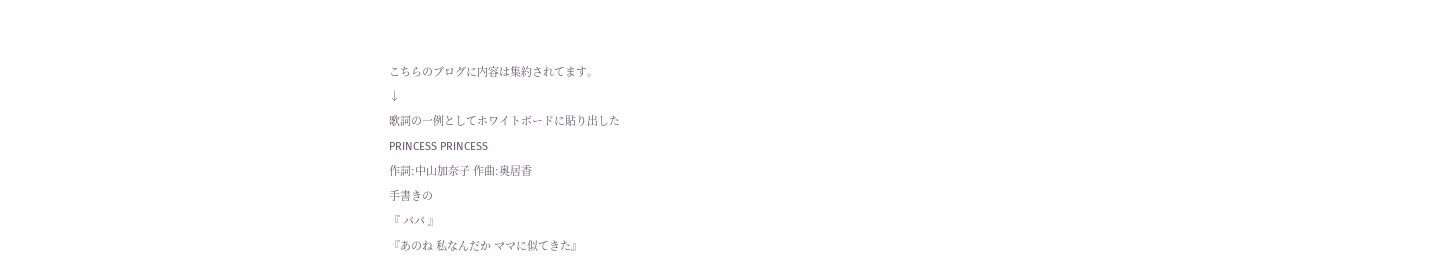こちらのブログに内容は集約されてます。
↓
歌詞の一例としてホワイトボードに貼り出した
PRINCESS PRINCESS
作詞:中山加奈子 作曲:奥居香
手書きの
『 パパ 』
『あのね 私なんだか ママに似てきた』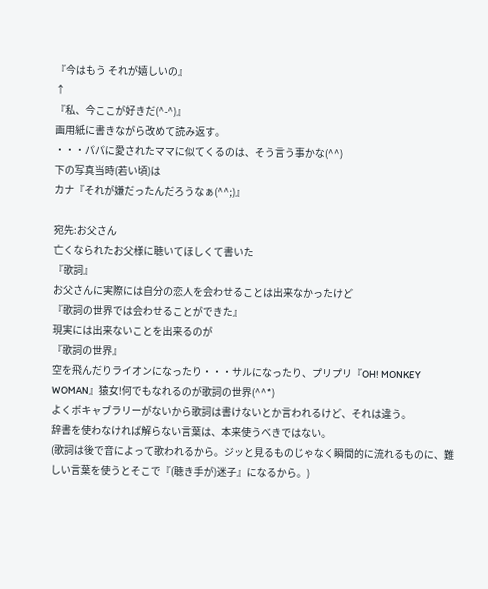『今はもう それが嬉しいの』
↑
『私、今ここが好きだ(^-^)』
画用紙に書きながら改めて読み返す。
・・・パパに愛されたママに似てくるのは、そう言う事かな(^^)
下の写真当時(若い頃)は
カナ『それが嫌だったんだろうなぁ(^^;)』

宛先:お父さん
亡くなられたお父様に聴いてほしくて書いた
『歌詞』
お父さんに実際には自分の恋人を会わせることは出来なかったけど
『歌詞の世界では会わせることができた』
現実には出来ないことを出来るのが
『歌詞の世界』
空を飛んだりライオンになったり・・・サルになったり、プリプリ『OH! MONKEY WOMAN』猿女!何でもなれるのが歌詞の世界(^^*)
よくボキャブラリーがないから歌詞は書けないとか言われるけど、それは違う。
辞書を使わなければ解らない言葉は、本来使うべきではない。
(歌詞は後で音によって歌われるから。ジッと見るものじゃなく瞬間的に流れるものに、難しい言葉を使うとそこで『(聴き手が)迷子』になるから。)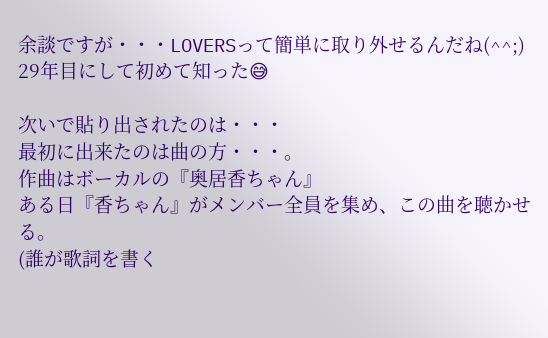余談ですが・・・LOVERSって簡単に取り外せるんだね(^^;)
29年目にして初めて知った😅

次いで貼り出されたのは・・・
最初に出来たのは曲の方・・・。
作曲はボーカルの『奥居香ちゃん』
ある日『香ちゃん』がメンバー全員を集め、この曲を聴かせる。
(誰が歌詞を書く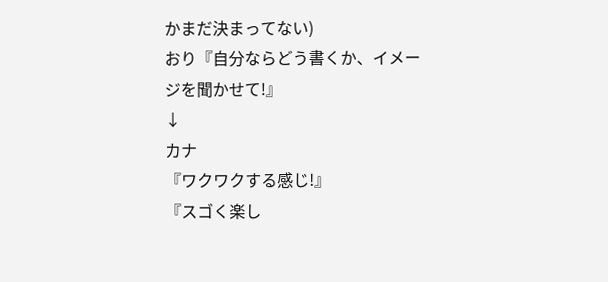かまだ決まってない)
おり『自分ならどう書くか、イメージを聞かせて!』
↓
カナ
『ワクワクする感じ!』
『スゴく楽し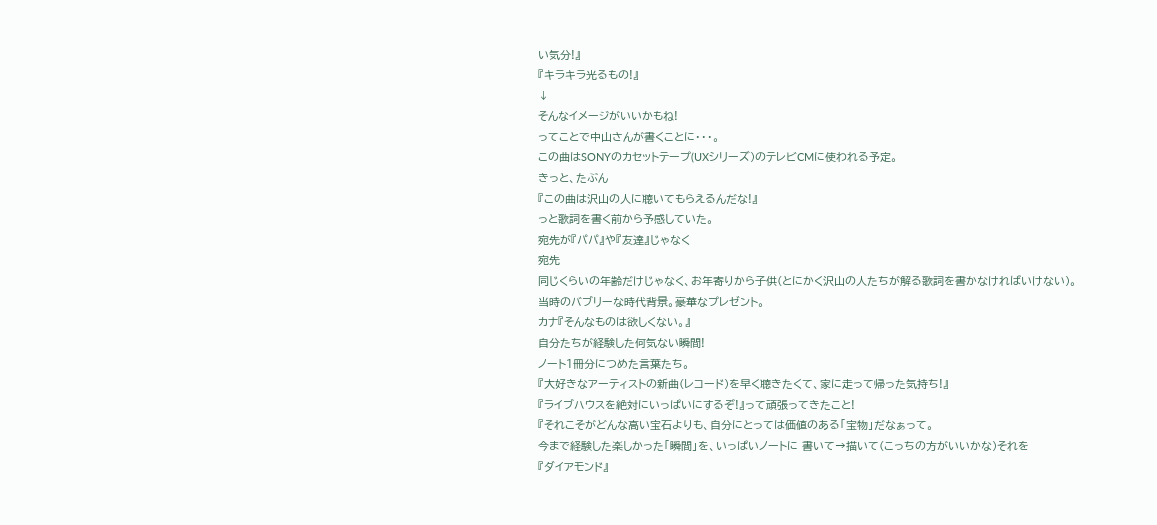い気分!』
『キラキラ光るもの!』
↓
そんなイメージがいいかもね!
ってことで中山さんが書くことに・・・。
この曲はSONYのカセットテープ(UXシリーズ)のテレビCMに使われる予定。
きっと、たぶん
『この曲は沢山の人に聴いてもらえるんだな!』
っと歌詞を書く前から予感していた。
宛先が『パパ』や『友達』じゃなく
宛先
同じくらいの年齢だけじゃなく、お年寄りから子供(とにかく沢山の人たちが解る歌詞を書かなければいけない)。
当時のバブリーな時代背景。豪華なプレゼント。
カナ『そんなものは欲しくない。』
自分たちが経験した何気ない瞬間!
ノート1冊分につめた言葉たち。
『大好きなアーティストの新曲(レコード)を早く聴きたくて、家に走って帰った気持ち!』
『ライブハウスを絶対にいっぱいにするぞ!』って頑張ってきたこと!
『それこそがどんな高い宝石よりも、自分にとっては価値のある「宝物」だなぁって。
今まで経験した楽しかった「瞬間」を、いっぱいノートに 書いて→描いて(こっちの方がいいかな)それを
『ダイアモンド』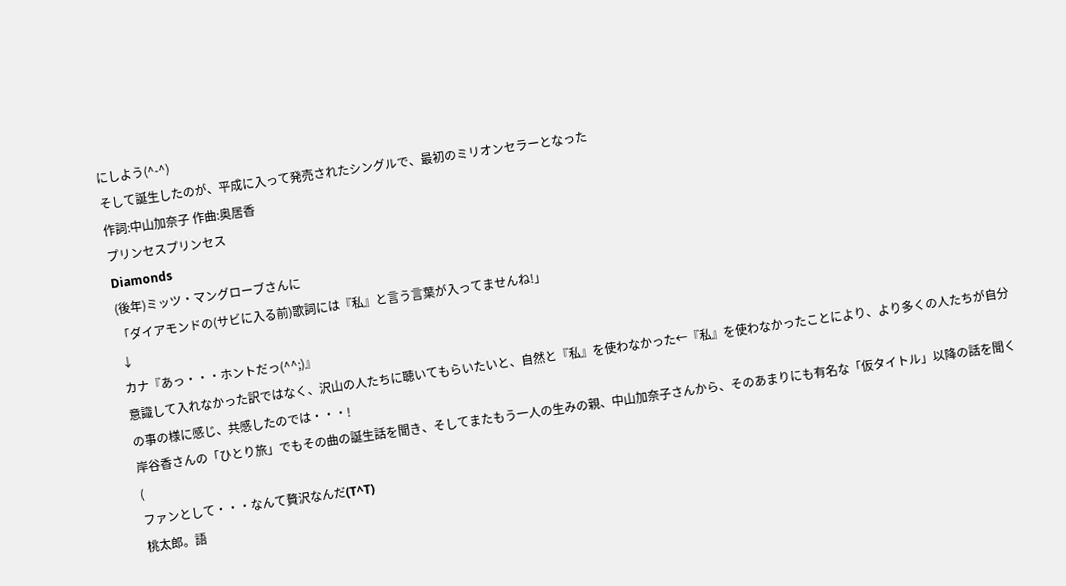にしよう(^-^)
そして誕生したのが、平成に入って発売されたシングルで、最初のミリオンセラーとなった
作詞:中山加奈子 作曲:奥居香
プリンセスプリンセス
Diamonds
(後年)ミッツ・マングローブさんに
「ダイアモンドの(サビに入る前)歌詞には『私』と言う言葉が入ってませんね!」
↓
カナ『あっ・・・ホントだっ(^^;)』
意識して入れなかった訳ではなく、沢山の人たちに聴いてもらいたいと、自然と『私』を使わなかった←『私』を使わなかったことにより、より多くの人たちが自分の事の様に感じ、共感したのでは・・・!
岸谷香さんの「ひとり旅」でもその曲の誕生話を聞き、そしてまたもう一人の生みの親、中山加奈子さんから、そのあまりにも有名な「仮タイトル」以降の話を聞く(
ファンとして・・・なんて贅沢なんだ(T^T)
桃太郎。語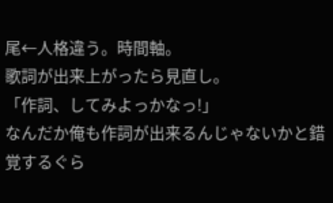尾←人格違う。時間軸。
歌詞が出来上がったら見直し。
「作詞、してみよっかなっ!」
なんだか俺も作詞が出来るんじゃないかと錯覚するぐら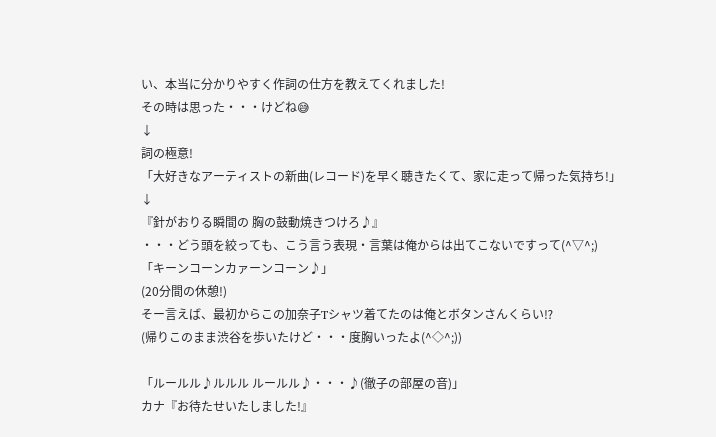い、本当に分かりやすく作詞の仕方を教えてくれました!
その時は思った・・・けどね😅
↓
詞の極意!
「大好きなアーティストの新曲(レコード)を早く聴きたくて、家に走って帰った気持ち!」
↓
『針がおりる瞬間の 胸の鼓動焼きつけろ♪』
・・・どう頭を絞っても、こう言う表現・言葉は俺からは出てこないですって(^▽^;)
「キーンコーンカァーンコーン♪」
(20分間の休憩!)
そー言えば、最初からこの加奈子Tシャツ着てたのは俺とボタンさんくらい⁉
(帰りこのまま渋谷を歩いたけど・・・度胸いったよ(^◇^;))

「ルールル♪ルルル ルールル♪・・・♪(徹子の部屋の音)」
カナ『お待たせいたしました!』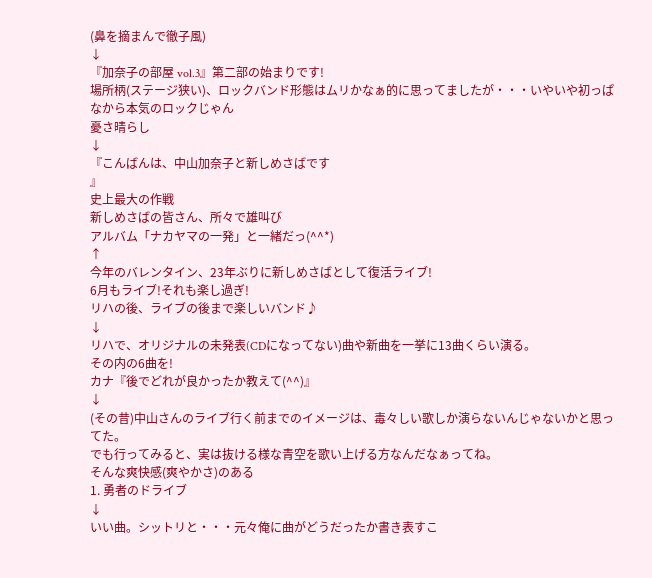(鼻を摘まんで徹子風)
↓
『加奈子の部屋 vol.3』第二部の始まりです!
場所柄(ステージ狭い)、ロックバンド形態はムリかなぁ的に思ってましたが・・・いやいや初っぱなから本気のロックじゃん
憂さ晴らし
↓
『こんばんは、中山加奈子と新しめさばです
』
史上最大の作戦
新しめさばの皆さん、所々で雄叫び
アルバム「ナカヤマの一発」と一緒だっ(^^*)
↑
今年のバレンタイン、23年ぶりに新しめさばとして復活ライブ!
6月もライブ!それも楽し過ぎ!
リハの後、ライブの後まで楽しいバンド♪
↓
リハで、オリジナルの未発表(CDになってない)曲や新曲を一挙に13曲くらい演る。
その内の6曲を!
カナ『後でどれが良かったか教えて(^^)』
↓
(その昔)中山さんのライブ行く前までのイメージは、毒々しい歌しか演らないんじゃないかと思ってた。
でも行ってみると、実は抜ける様な青空を歌い上げる方なんだなぁってね。
そんな爽快感(爽やかさ)のある
1. 勇者のドライブ
↓
いい曲。シットリと・・・元々俺に曲がどうだったか書き表すこ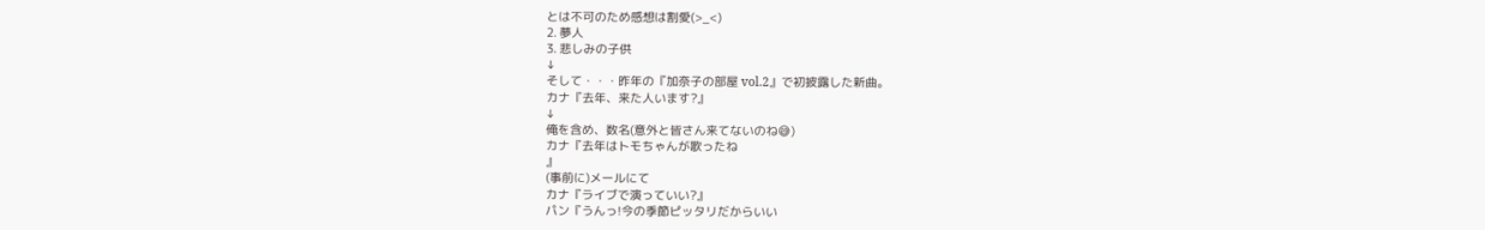とは不可のため感想は割愛(>_<)
2. 夢人
3. 悲しみの子供
↓
そして・・・昨年の『加奈子の部屋 vol.2』で初披露した新曲。
カナ『去年、来た人います?』
↓
俺を含め、数名(意外と皆さん来てないのね😅)
カナ『去年はトモちゃんが歌ったね
』
(事前に)メールにて
カナ『ライブで演っていい?』
パン『うんっ!今の季節ピッタリだからいい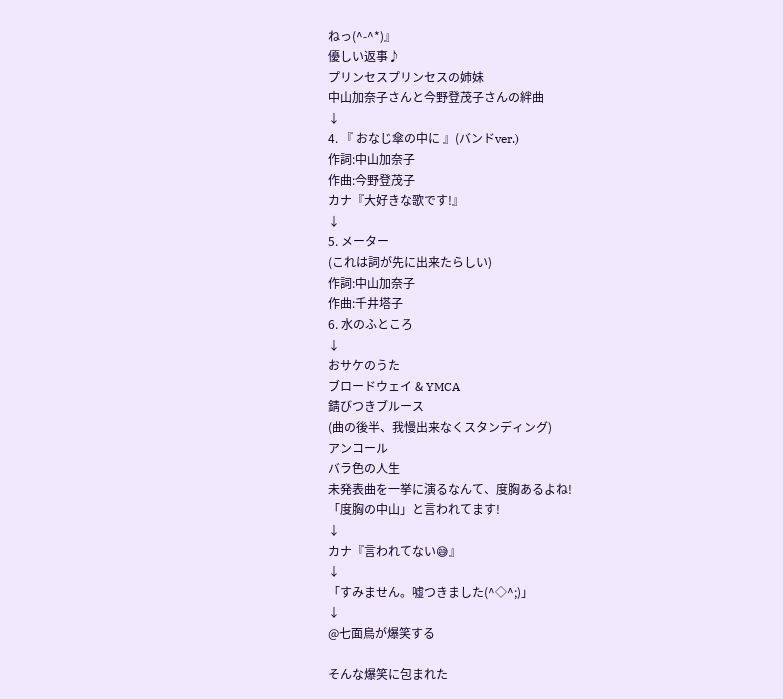ねっ(^-^*)』
優しい返事♪
プリンセスプリンセスの姉妹
中山加奈子さんと今野登茂子さんの絆曲
↓
4. 『 おなじ傘の中に 』(バンドver.)
作詞:中山加奈子
作曲:今野登茂子
カナ『大好きな歌です!』
↓
5. メーター
(これは詞が先に出来たらしい)
作詞:中山加奈子
作曲:千井塔子
6. 水のふところ
↓
おサケのうた
ブロードウェイ & YMCA
錆びつきブルース
(曲の後半、我慢出来なくスタンディング)
アンコール
バラ色の人生
未発表曲を一挙に演るなんて、度胸あるよね!
「度胸の中山」と言われてます!
↓
カナ『言われてない😅』
↓
「すみません。嘘つきました(^◇^;)」
↓
@七面鳥が爆笑する

そんな爆笑に包まれた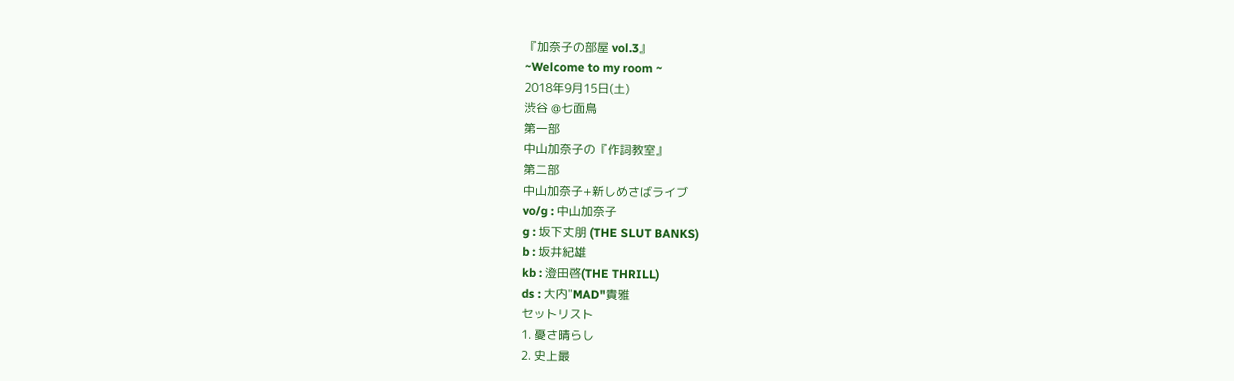『加奈子の部屋 vol.3』
~Welcome to my room ~
2018年9月15日(土)
渋谷 @七面鳥
第一部
中山加奈子の『作詞教室』
第二部
中山加奈子+新しめさばライブ
vo/g : 中山加奈子
g : 坂下丈朋 (THE SLUT BANKS)
b : 坂井紀雄
kb : 澄田啓(THE THRILL)
ds : 大内"MAD"貴雅
セットリスト
1. 憂さ晴らし
2. 史上最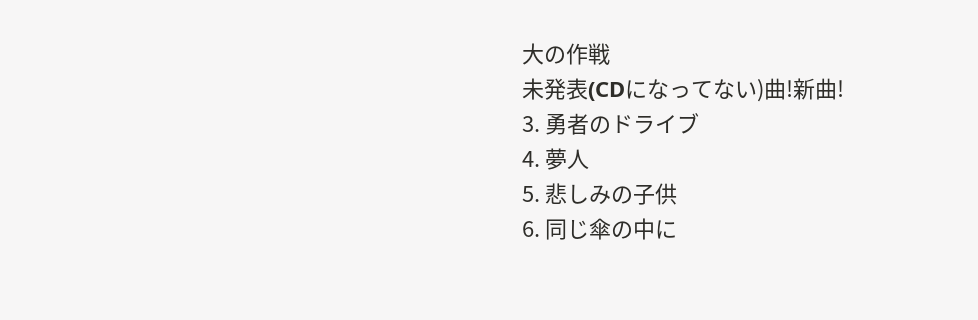大の作戦
未発表(CDになってない)曲!新曲!
3. 勇者のドライブ
4. 夢人
5. 悲しみの子供
6. 同じ傘の中に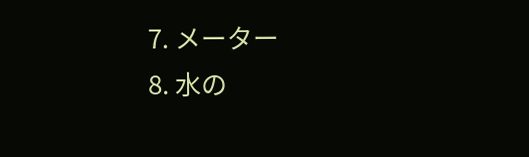7. メーター
8. 水の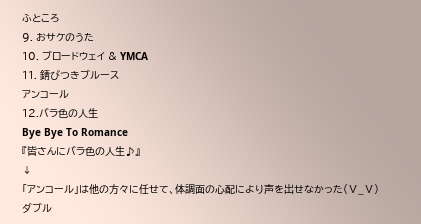ふところ
9. おサケのうた
10. ブロードウェイ & YMCA
11. 錆びつきブルース
アンコール
12.バラ色の人生
Bye Bye To Romance
『皆さんにバラ色の人生♪』
↓
「アンコール」は他の方々に任せて、体調面の心配により声を出せなかった(Ⅴ_Ⅴ)
ダブル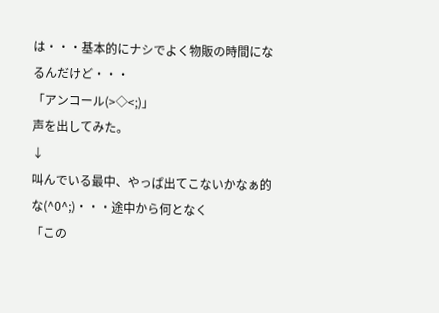は・・・基本的にナシでよく物販の時間になるんだけど・・・
「アンコール(>◇<;)」
声を出してみた。
↓
叫んでいる最中、やっぱ出てこないかなぁ的な(^0^;)・・・途中から何となく
「この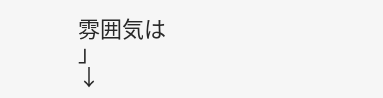雰囲気は
」
↓